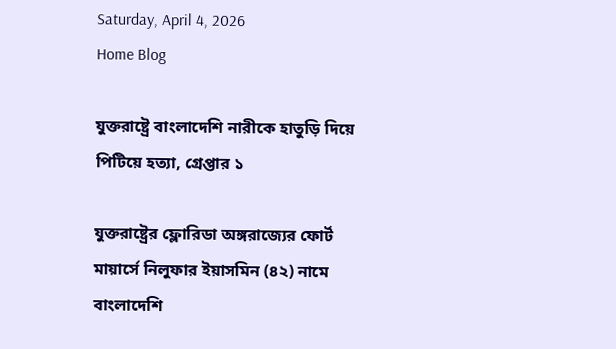Saturday, April 4, 2026
Home Blog

যুক্তরাষ্ট্রে বাংলাদেশি নারীকে হাতুড়ি দিয়ে পিটিয়ে হত্যা, গ্রেপ্তার ১

যুক্তরাষ্ট্রের ফ্লোরিডা অঙ্গরাজ্যের ফোর্ট মায়ার্সে নিলুফার ইয়াসমিন (৪২) নামে বাংলাদেশি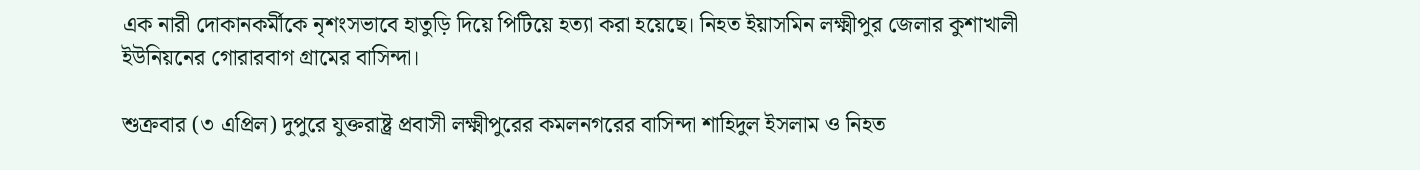এক নারী দোকানকর্মীকে নৃশংসভাবে হাতুড়ি দিয়ে পিটিয়ে হত্যা করা হয়েছে। নিহত ইয়াসমিন লক্ষ্মীপুর জেলার কুশাখালী ইউনিয়নের গোরারবাগ গ্রামের বাসিন্দা।

শুক্রবার (৩ এপ্রিল) দুপুরে যুক্তরাষ্ট্র প্রবাসী লক্ষ্মীপুরের কমলনগরের বাসিন্দা শাহিদুল ইসলাম ও নিহত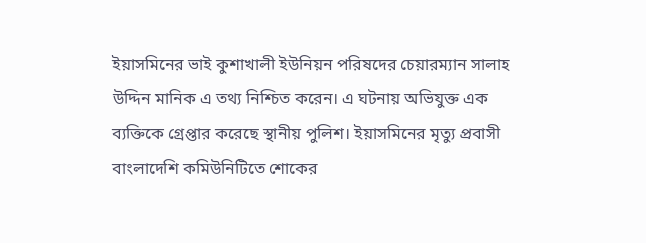ইয়াসমিনের ভাই কুশাখালী ইউনিয়ন পরিষদের চেয়ারম্যান সালাহ উদ্দিন মানিক এ তথ্য নিশ্চিত করেন। এ ঘটনায় অভিযুক্ত এক ব্যক্তিকে গ্রেপ্তার করেছে স্থানীয় পুলিশ। ইয়াসমিনের মৃত্যু প্রবাসী বাংলাদেশি কমিউনিটিতে শোকের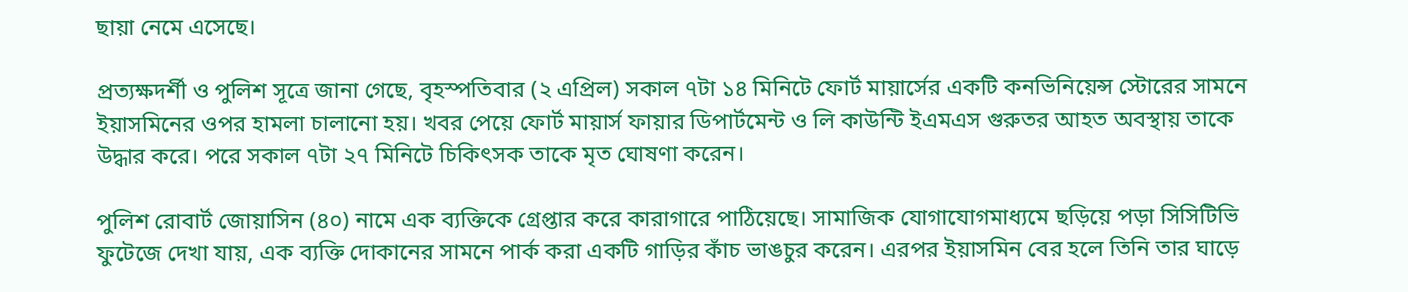ছায়া নেমে এসেছে।

প্রত্যক্ষদর্শী ও পুলিশ সূত্রে জানা গেছে, বৃহস্পতিবার (২ এপ্রিল) সকাল ৭টা ১৪ মিনিটে ফোর্ট মায়ার্সের একটি কনভিনিয়েন্স স্টোরের সামনে ইয়াসমিনের ওপর হামলা চালানো হয়। খবর পেয়ে ফোর্ট মায়ার্স ফায়ার ডিপার্টমেন্ট ও লি কাউন্টি ইএমএস গুরুতর আহত অবস্থায় তাকে উদ্ধার করে। পরে সকাল ৭টা ২৭ মিনিটে চিকিৎসক তাকে মৃত ঘোষণা করেন।

পুলিশ রোবার্ট জোয়াসিন (৪০) নামে এক ব্যক্তিকে গ্রেপ্তার করে কারাগারে পাঠিয়েছে। সামাজিক যোগাযোগমাধ্যমে ছড়িয়ে পড়া সিসিটিভি ফুটেজে দেখা যায়, এক ব্যক্তি দোকানের সামনে পার্ক করা একটি গাড়ির কাঁচ ভাঙচুর করেন। এরপর ইয়াসমিন বের হলে তিনি তার ঘাড়ে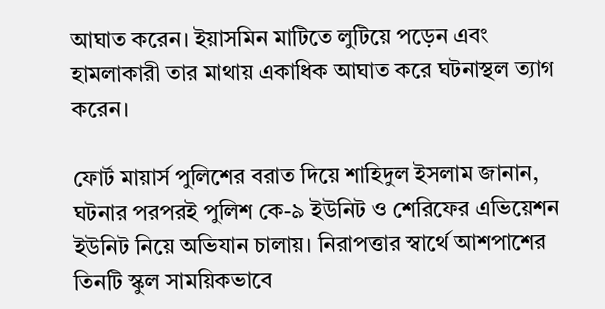আঘাত করেন। ইয়াসমিন মাটিতে লুটিয়ে পড়েন এবং হামলাকারী তার মাথায় একাধিক আঘাত করে ঘটনাস্থল ত্যাগ করেন।

ফোর্ট মায়ার্স পুলিশের বরাত দিয়ে শাহিদুল ইসলাম জানান, ঘটনার পরপরই পুলিশ কে-৯ ইউনিট ও শেরিফের এভিয়েশন ইউনিট নিয়ে অভিযান চালায়। নিরাপত্তার স্বার্থে আশপাশের তিনটি স্কুল সাময়িকভাবে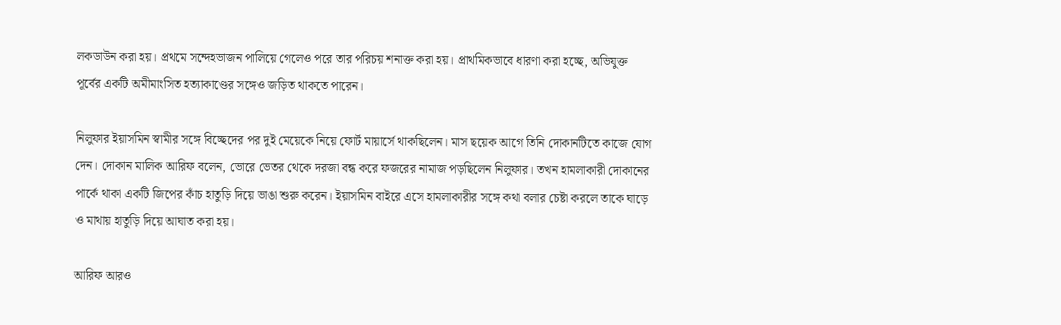লকডাউন করা হয়। প্রথমে সন্দেহভাজন পালিয়ে গেলেও পরে তার পরিচয় শনাক্ত করা হয়। প্রাথমিকভাবে ধারণা করা হচ্ছে, অভিযুক্ত পূর্বের একটি অমীমাংসিত হত্যাকাণ্ডের সঙ্গেও জড়িত থাকতে পারেন।

নিলুফার ইয়াসমিন স্বামীর সঙ্গে বিচ্ছেদের পর দুই মেয়েকে নিয়ে ফোর্ট মায়ার্সে থাকছিলেন। মাস ছয়েক আগে তিনি দোকানটিতে কাজে যোগ দেন। দোকান মালিক আরিফ বলেন, ভোরে ভেতর থেকে দরজা বন্ধ করে ফজরের নামাজ পড়ছিলেন নিলুফার। তখন হামলাকারী দোকানের পার্কে থাকা একটি জিপের কাঁচ হাতুড়ি দিয়ে ভাঙা শুরু করেন। ইয়াসমিন বাইরে এসে হামলাকারীর সঙ্গে কথা বলার চেষ্টা করলে তাকে ঘাড়ে ও মাথায় হাতুড়ি দিয়ে আঘাত করা হয়।

আরিফ আরও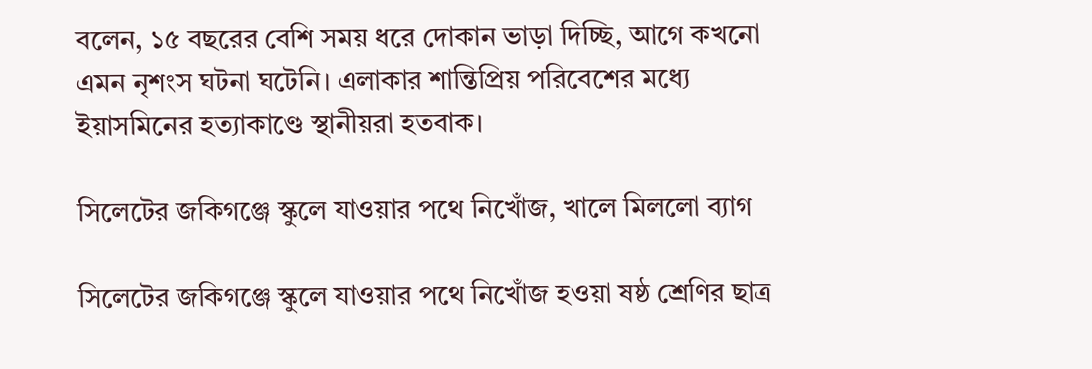বলেন, ১৫ বছরের বেশি সময় ধরে দোকান ভাড়া দিচ্ছি, আগে কখনো এমন নৃশংস ঘটনা ঘটেনি। এলাকার শান্তিপ্রিয় পরিবেশের মধ্যে ইয়াসমিনের হত্যাকাণ্ডে স্থানীয়রা হতবাক।

সিলেটের জকিগঞ্জে স্কুলে যাওয়ার পথে নিখোঁজ, খালে মিললো ব্যাগ

সিলেটের জকিগঞ্জে স্কুলে যাওয়ার পথে নিখোঁজ হওয়া ষষ্ঠ শ্রেণির ছাত্র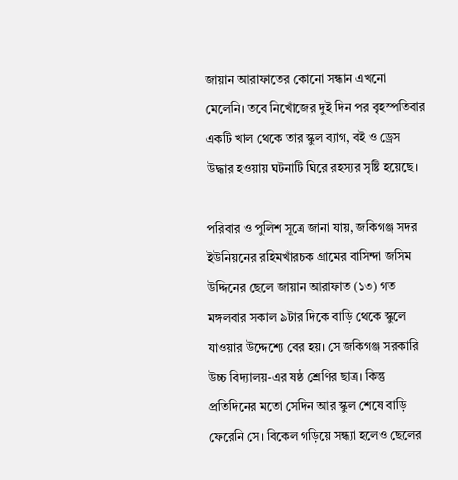জায়ান আরাফাতের কোনো সন্ধান এখনো মেলেনি। তবে নিখোঁজের দুই দিন পর বৃহস্পতিবার একটি খাল থেকে তার স্কুল ব্যাগ, বই ও ড্রেস উদ্ধার হওয়ায় ঘটনাটি ঘিরে রহস্যর সৃষ্টি হয়েছে।

পরিবার ও পুলিশ সূত্রে জানা যায়, জকিগঞ্জ সদর ইউনিয়নের রহিমখাঁরচক গ্রামের বাসিন্দা জসিম উদ্দিনের ছেলে জায়ান আরাফাত (১৩) গত মঙ্গলবার সকাল ৯টার দিকে বাড়ি থেকে স্কুলে যাওয়ার উদ্দেশ্যে বের হয়। সে জকিগঞ্জ সরকারি উচ্চ বিদ্যালয়-এর ষষ্ঠ শ্রেণির ছাত্র। কিন্তু প্রতিদিনের মতো সেদিন আর স্কুল শেষে বাড়ি ফেরেনি সে। বিকেল গড়িয়ে সন্ধ্যা হলেও ছেলের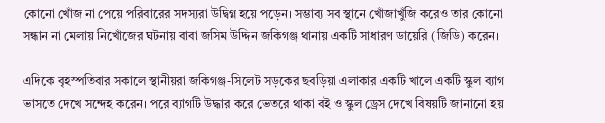কোনো খোঁজ না পেয়ে পরিবারের সদস্যরা উদ্বিগ্ন হয়ে পড়েন। সম্ভাব্য সব স্থানে খোঁজাখুঁজি করেও তার কোনো সন্ধান না মেলায় নিখোঁজের ঘটনায় বাবা জসিম উদ্দিন জকিগঞ্জ থানায় একটি সাধারণ ডায়েরি (জিডি) করেন।

এদিকে বৃহস্পতিবার সকালে স্থানীয়রা জকিগঞ্জ-সিলেট সড়কের ছবড়িয়া এলাকার একটি খালে একটি স্কুল ব্যাগ ভাসতে দেখে সন্দেহ করেন। পরে ব্যাগটি উদ্ধার করে ভেতরে থাকা বই ও স্কুল ড্রেস দেখে বিষয়টি জানানো হয়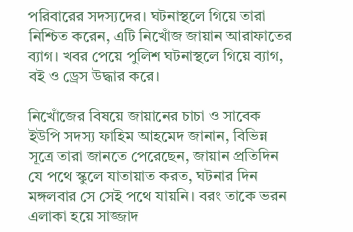পরিবারের সদস্যদের। ঘটনাস্থলে গিয়ে তারা নিশ্চিত করেন, এটি নিখোঁজ জায়ান আরাফাতের ব্যাগ। খবর পেয়ে পুলিশ ঘটনাস্থলে গিয়ে ব্যাগ, বই ও ড্রেস উদ্ধার করে।

নিখোঁজের বিষয়ে জায়ানের চাচা ও সাবেক ইউপি সদস্য ফাহিম আহমেদ জানান, বিভিন্ন সূত্রে তারা জানতে পেরেছেন, জায়ান প্রতিদিন যে পথে স্কুলে যাতায়াত করত, ঘটনার দিন মঙ্গলবার সে সেই পথে যায়নি। বরং তাকে ভরন এলাকা হয়ে সাজ্জাদ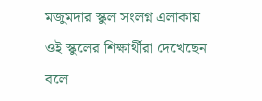মজুমদার স্কুল সংলগ্ন এলাকায় ওই স্কুলের শিক্ষার্থীরা দেখেছেন বলে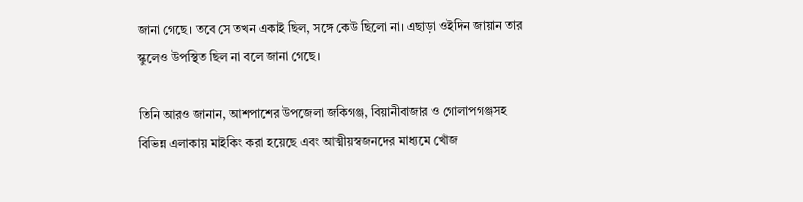জানা গেছে। তবে সে তখন একাই ছিল, সঙ্গে কেউ ছিলো না। এছাড়া ওইদিন জায়ান তার স্কুলেও উপস্থিত ছিল না বলে জানা গেছে।

তিনি আরও জানান, আশপাশের উপজেলা জকিগঞ্জ, বিয়ানীবাজার ও গোলাপগঞ্জসহ বিভিন্ন এলাকায় মাইকিং করা হয়েছে এবং আত্মীয়স্বজনদের মাধ্যমে খোঁজ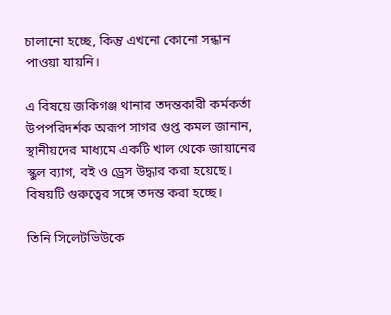চালানো হচ্ছে, কিন্তু এখনো কোনো সন্ধান পাওয়া যায়নি।

এ বিষয়ে জকিগঞ্জ থানার তদন্তকারী কর্মকর্তা উপপরিদর্শক অরূপ সাগর গুপ্ত কমল জানান, স্থানীয়দের মাধ্যমে একটি খাল থেকে জায়ানের স্কুল ব্যাগ, বই ও ড্রেস উদ্ধার করা হয়েছে। বিষয়টি গুরুত্বের সঙ্গে তদন্ত করা হচ্ছে।

তিনি সিলেটভিউকে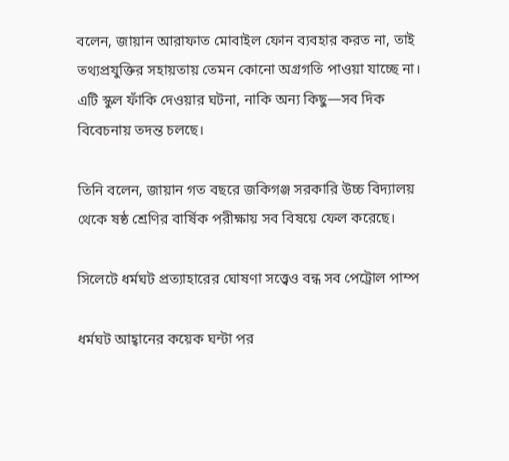বলেন, জায়ান আরাফাত মোবাইল ফোন ব্যবহার করত না, তাই তথ্যপ্রযুক্তির সহায়তায় তেমন কোনো অগ্রগতি পাওয়া যাচ্ছে না। এটি স্কুল ফাঁকি দেওয়ার ঘটনা, নাকি অন্য কিছু—সব দিক বিবেচনায় তদন্ত চলছে।

তিনি বলেন, জায়ান গত বছরে জকিগঞ্জ সরকারি উচ্চ বিদ্যালয় থেকে ষষ্ঠ শ্রেণির বার্ষিক পরীক্ষায় সব বিষয়ে ফেল করেছে।

সিলেটে ধর্মঘট প্রত্যাহারের ঘোষণা সত্ত্বেও বন্ধ সব পেট্রোল পাম্প

ধর্মঘট আহ্বানের কয়েক ঘন্টা পর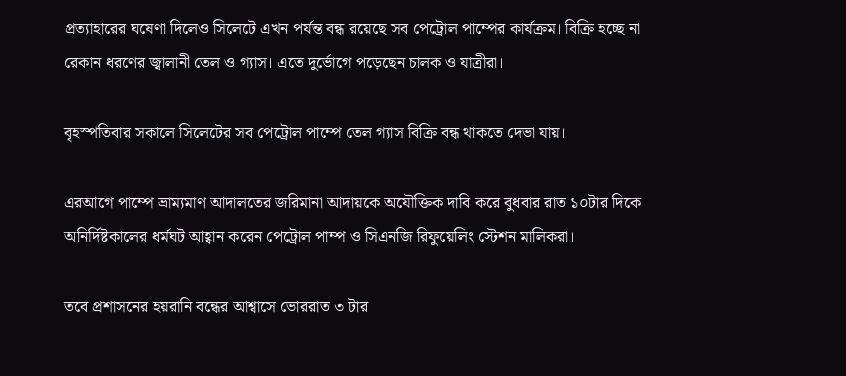প্রত্যাহারের ঘষেণা দিলেও সিলেটে এখন পর্যন্ত বন্ধ রয়েছে সব পেট্রোল পাম্পের কার্যক্রম। বিক্রি হচ্ছে না রেকান ধরণের জ্বালানী তেল ও গ্যাস। এতে দুর্ভোগে পড়েছেন চালক ও যাত্রীরা।

বৃহস্পতিবার সকালে সিলেটের সব পেট্রোল পাম্পে তেল গ্যাস বিক্রি বন্ধ থাকতে দেভা যায়।

এরআগে পাম্পে ভ্রাম্যমাণ আদালতের জরিমানা আদায়কে অযৌক্তিক দাবি করে বুধবার রাত ১০টার দিকে অনির্দিষ্টকালের ধর্মঘট আহ্বান করেন পেট্রোল পাম্প ও সিএনজি রিফুয়েলিং স্টেশন মালিকরা।

তবে প্রশাসনের হয়রানি বন্ধের আশ্বাসে ভোররাত ৩ টার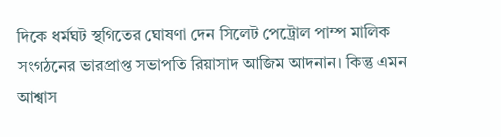দিকে ধর্মঘট স্থগিতের ঘোষণা দেন সিলেট পেট্রোল পাম্প মালিক সংগঠনের ভারপ্রাপ্ত সভাপতি রিয়াসাদ আজিম আদনান। কিন্তু এমন আশ্বাস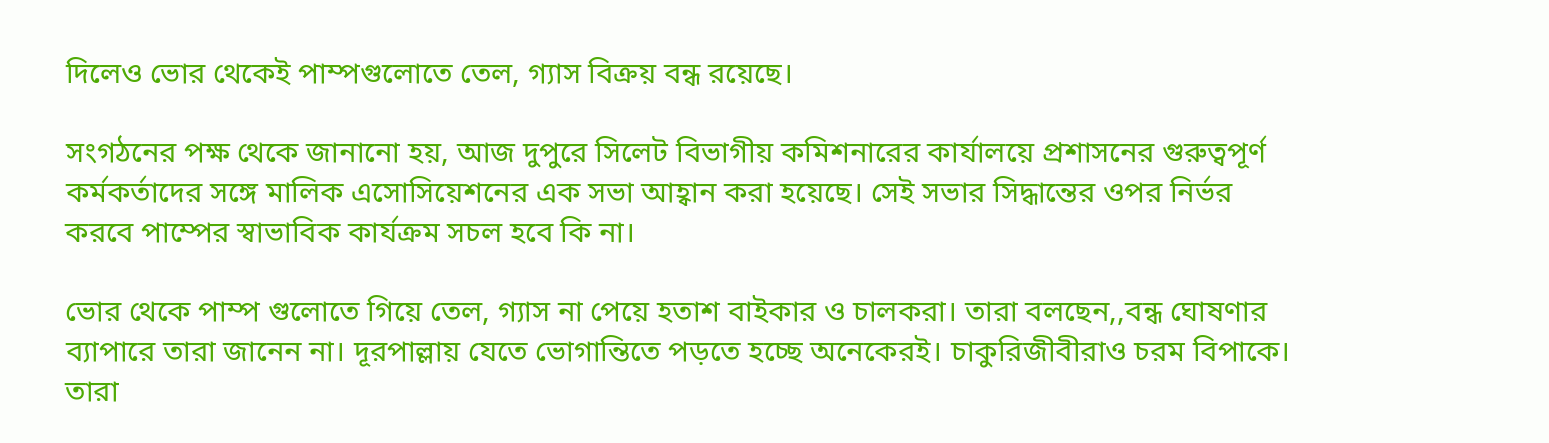দিলেও ভোর থেকেই পাম্পগুলোতে তেল, গ্যাস বিক্রয় বন্ধ রয়েছে।

সংগঠনের পক্ষ থেকে জানানো হয়, আজ দুপুরে সিলেট বিভাগীয় কমিশনারের কার্যালয়ে প্রশাসনের গুরুত্বপূর্ণ কর্মকর্তাদের সঙ্গে মালিক এসোসিয়েশনের এক সভা আহ্বান করা হয়েছে। সেই সভার সিদ্ধান্তের ওপর নির্ভর করবে পাম্পের স্বাভাবিক কার্যক্রম সচল হবে কি না।

ভোর থেকে পাম্প গুলোতে গিয়ে তেল, গ্যাস না পেয়ে হতাশ বাইকার ও চালকরা। তারা বলছেন,,বন্ধ ঘোষণার ব্যাপারে তারা জানেন না। দূরপাল্লায় যেতে ভোগান্তিতে পড়তে হচ্ছে অনেকেরই। চাকুরিজীবীরাও চরম বিপাকে। তারা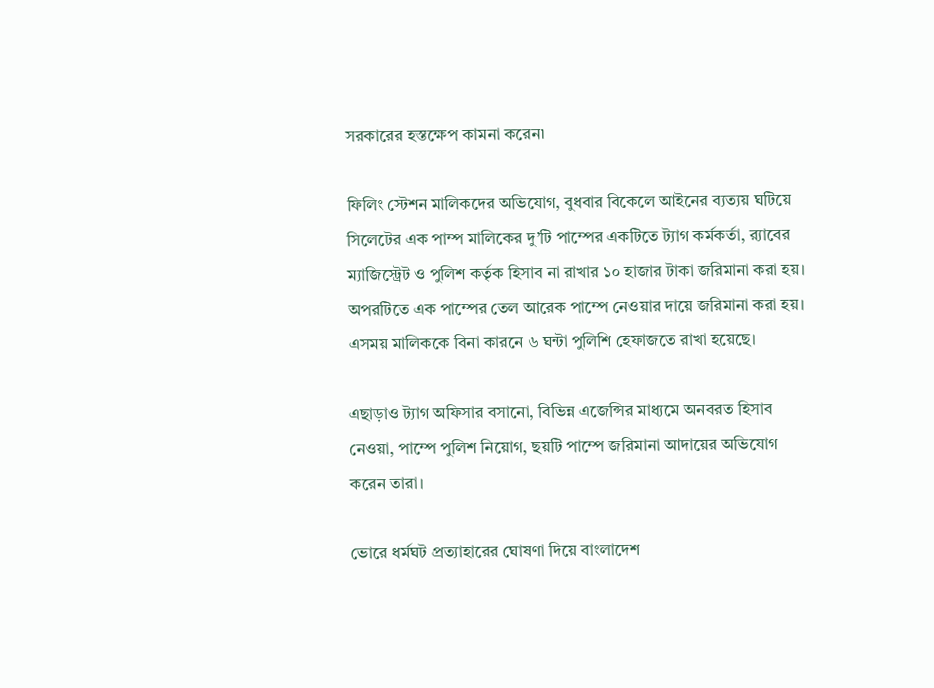সরকারের হস্তক্ষেপ কামনা করেন৷

ফিলিং স্টেশন মালিকদের অভিযোগ, বুধবার বিকেলে আইনের ব্যত্যয় ঘটিয়ে সিলেটের এক পাম্প মালিকের দু’টি পাম্পের একটিতে ট্যাগ কর্মকর্তা, র‍্যাবের ম্যাজিস্ট্রেট ও পুলিশ কর্তৃক হিসাব না রাখার ১০ হাজার টাকা জরিমানা করা হয়। অপরটিতে এক পাম্পের তেল আরেক পাম্পে নেওয়ার দায়ে জরিমানা করা হয়। এসময় মালিককে বিনা কারনে ৬ ঘন্টা পুলিশি হেফাজতে রাখা হয়েছে।

এছাড়াও ট্যাগ অফিসার বসানো, বিভিন্ন এজেন্সির মাধ্যমে অনবরত হিসাব নেওয়া, পাম্পে পুলিশ নিয়োগ, ছয়টি পাম্পে জরিমানা আদায়ের অভিযোগ করেন তারা।

ভোরে ধর্মঘট প্রত্যাহারের ঘোষণা দিয়ে বাংলাদেশ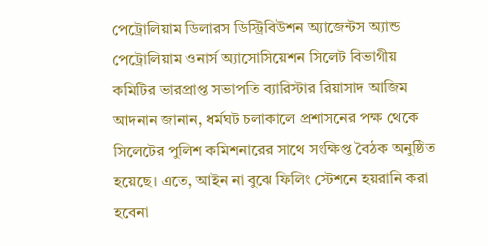পেট্রোলিয়াম ডিলারস ডিস্ট্রিবিউশন অ্যাজেন্টস অ্যান্ড পেট্রোলিয়াম ওনার্স অ্যাসোসিয়েশন সিলেট বিভাগীয় কমিটির ভারপ্রাপ্ত সভাপতি ব্যারিস্টার রিয়াসাদ আজিম আদনান জানান, ধর্মঘট চলাকালে প্রশাসনের পক্ষ থেকে সিলেটের পুলিশ কমিশনারের সাথে সংক্ষিপ্ত বৈঠক অনুষ্ঠিত হয়েছে। এতে, আইন না বুঝে ফিলিং স্টেশনে হয়রানি করা হবেনা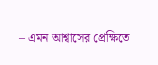– এমন আশ্বাসের প্রেক্ষিতে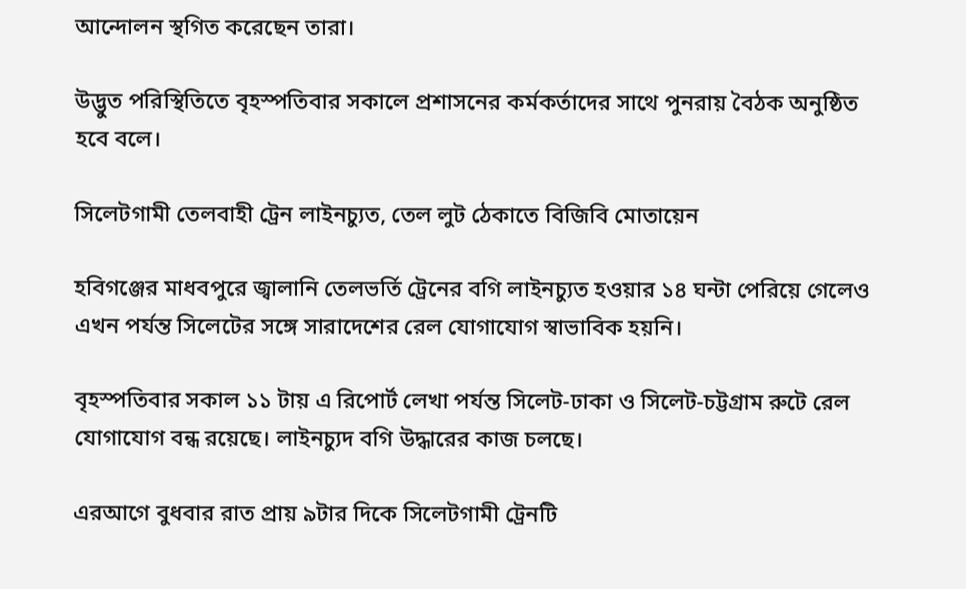আন্দোলন স্থগিত করেছেন তারা।

উদ্ভুত পরিস্থিতিতে বৃহস্পতিবার সকালে প্রশাসনের কর্মকর্তাদের সাথে পুনরায় বৈঠক অনুষ্ঠিত হবে বলে।

সিলেটগামী তেলবাহী ট্রেন লাইনচ্যুত, তেল লুট ঠেকাতে বিজিবি মোতায়েন

হবিগঞ্জের মাধবপুরে জ্বালানি তেলভর্তি ট্রেনের বগি লাইনচ্যুত হওয়ার ১৪ ঘন্টা পেরিয়ে গেলেও এখন পর্যন্ত সিলেটের সঙ্গে সারাদেশের রেল যোগাযোগ স্বাভাবিক হয়নি।

বৃহস্পতিবার সকাল ১১ টায় এ রিপোর্ট লেখা পর্যন্ত সিলেট-ঢাকা ও সিলেট-চট্টগ্রাম রুটে রেল যোগাযোগ বন্ধ রয়েছে। লাইনচ্যুদ বগি উদ্ধারের কাজ চলছে।

এরআগে বুধবার রাত প্রায় ৯টার দিকে সিলেটগামী ট্রেনটি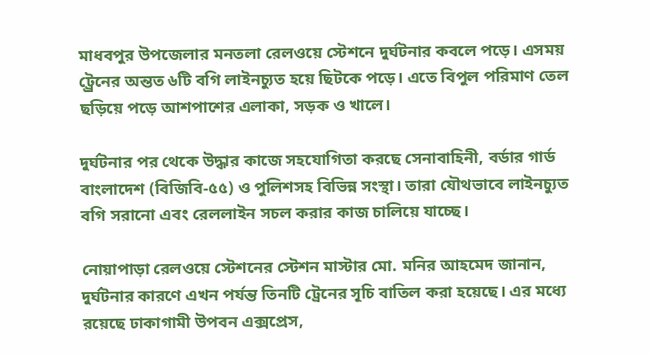মাধবপুর উপজেলার মনতলা রেলওয়ে স্টেশনে দুর্ঘটনার কবলে পড়ে। এসময় ট্র্রেনের অন্তত ৬টি বগি লাইনচ্যুত হয়ে ছিটকে পড়ে। এতে বিপুল পরিমাণ তেল ছড়িয়ে পড়ে আশপাশের এলাকা, সড়ক ও খালে।

দুর্ঘটনার পর থেকে উদ্ধার কাজে সহযোগিতা করছে সেনাবাহিনী, বর্ডার গার্ড বাংলাদেশ (বিজিবি-৫৫) ও পুলিশসহ বিভিন্ন সংস্থা। তারা যৌথভাবে লাইনচ্যুত বগি সরানো এবং রেললাইন সচল করার কাজ চালিয়ে যাচ্ছে।

নোয়াপাড়া রেলওয়ে স্টেশনের স্টেশন মাস্টার মো. মনির আহমেদ জানান, দুর্ঘটনার কারণে এখন পর্যন্ত তিনটি ট্রেনের সূচি বাতিল করা হয়েছে। এর মধ্যে রয়েছে ঢাকাগামী উপবন এক্সপ্রেস,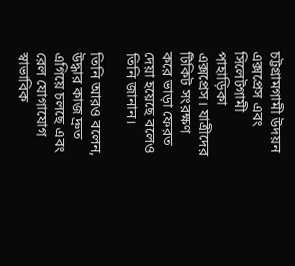চট্টগ্রামগামী উদয়ন এক্সপ্রেস এবং সিলেটগামী পাহাড়িকা এক্সপ্রেস। যাত্রীদের টিকিট সংরক্ষণ করে ভাড়া ফেরত দেয়া হয়েছে বলেও তিনি জানান।

তিনি আরও বলেন, উদ্ধার কাজ দ্রুত এগিয়ে চলছে এবং রেল যোগাযোগ স্বাভাবিক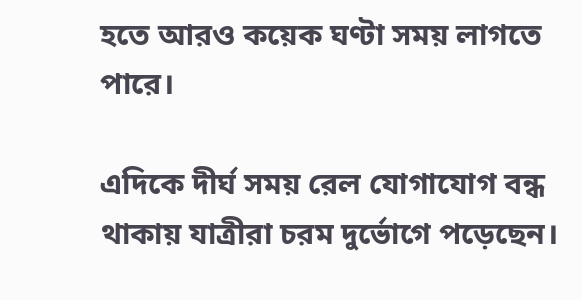হতে আরও কয়েক ঘণ্টা সময় লাগতে পারে।

এদিকে দীর্ঘ সময় রেল যোগাযোগ বন্ধ থাকায় যাত্রীরা চরম দুর্ভোগে পড়েছেন।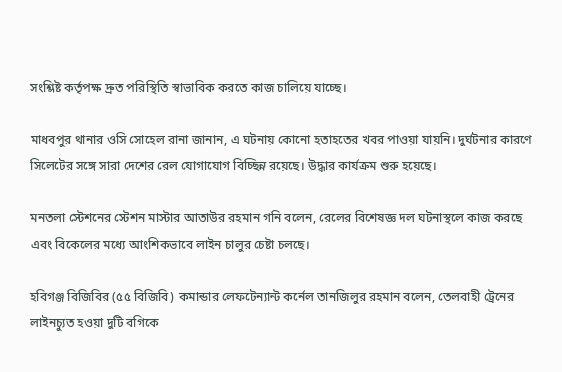সংশ্লিষ্ট কর্তৃপক্ষ দ্রুত পরিস্থিতি স্বাভাবিক করতে কাজ চালিয়ে যাচ্ছে।

মাধবপুর থানার ওসি সোহেল রানা জানান, এ ঘটনায় কোনো হতাহতের খবর পাওয়া যায়নি। দুর্ঘটনার কারণে সিলেটের সঙ্গে সারা দেশের রেল যোগাযোগ বিচ্ছিন্ন রয়েছে। উদ্ধার কার্যক্রম শুরু হয়েছে।

মনতলা স্টেশনের স্টেশন মাস্টার আতাউর রহমান গনি বলেন, রেলের বিশেষজ্ঞ দল ঘটনাস্থলে কাজ করছে এবং বিকেলের মধ্যে আংশিকভাবে লাইন চালুর চেষ্টা চলছে।

হবিগঞ্জ বিজিবির (৫৫ বিজিবি) কমান্ডার লেফটেন্যান্ট কর্নেল তানজিলুর রহমান বলেন, তেলবাহী ট্রেনের লাইনচ্যুত হওয়া দুটি বগিকে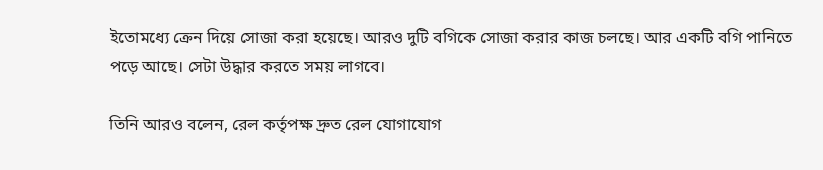ইতোমধ্যে ক্রেন দিয়ে সোজা করা হয়েছে। আরও দুটি বগিকে সোজা করার কাজ চলছে। আর একটি বগি পানিতে পড়ে আছে। সেটা উদ্ধার করতে সময় লাগবে।

তিনি আরও বলেন, রেল কর্তৃপক্ষ দ্রুত রেল যোগাযোগ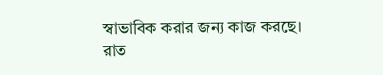স্বাভাবিক করার জন্য কাজ করছে। রাত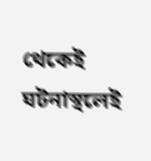থেকেই ঘটনাস্থলেই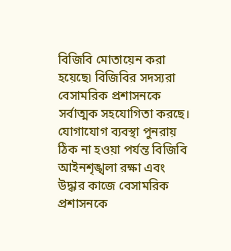বিজিবি মোতায়েন করা হয়েছে৷ বিজিবির সদস্যরা বেসামরিক প্রশাসনকে সর্বাত্মক সহযোগিতা করছে। যোগাযোগ ব্যবস্থা পুনরায় ঠিক না হওয়া পর্যন্ত বিজিবি আইনশৃঙ্খলা রক্ষা এবং উদ্ধার কাজে বেসামরিক প্রশাসনকে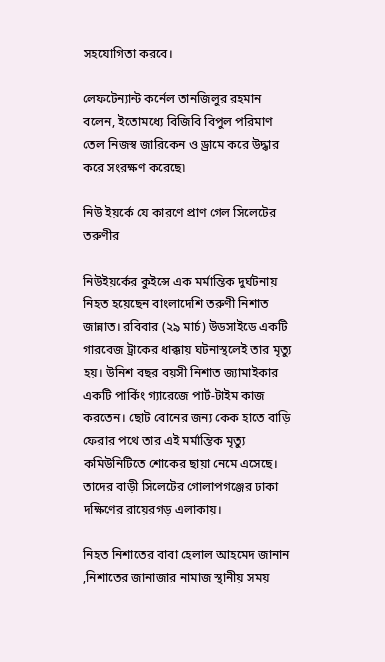সহযোগিতা করবে।

লেফটেন্যান্ট কর্নেল তানজিলুর রহমান বলেন, ইতোমধ্যে বিজিবি বিপুল পরিমাণ তেল নিজস্ব জারিকেন ও ড্রামে করে উদ্ধার করে সংরক্ষণ করেছে৷

নিউ ইয়র্কে যে কারণে প্রাণ গেল সিলেটের তরুণীর

নিউইয়র্কের কুইন্সে এক মর্মান্তিক দুর্ঘটনায় নিহত হয়েছেন বাংলাদেশি তরুণী নিশাত জান্নাত। রবিবার (২৯ মার্চ) উডসাইডে একটি গারবেজ ট্রাকের ধাক্কায় ঘটনাস্থলেই তার মৃত্যু হয়। উনিশ বছর বয়সী নিশাত জ্যামাইকার একটি পার্কিং গ্যারেজে পার্ট-টাইম কাজ করতেন। ছোট বোনের জন্য কেক হাতে বাড়ি ফেরার পথে তার এই মর্মান্তিক মৃত্যু কমিউনিটিতে শোকের ছায়া নেমে এসেছে। তাদের বাড়ী সিলেটের গোলাপগঞ্জের ঢাকা দক্ষিণের রায়েরগড় এলাকায়।

নিহত নিশাতের বাবা হেলাল আহমেদ জানান ,নিশাতের জানাজার নামাজ স্থানীয় সময়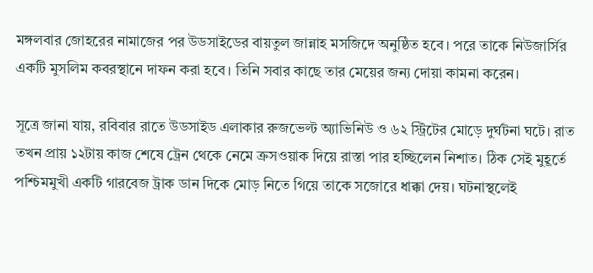মঙ্গলবার জোহরের নামাজের পর উডসাইডের বায়তুল জান্নাহ মসজিদে অনুষ্ঠিত হবে। পরে তাকে নিউজার্সির একটি মুসলিম কবরস্থানে দাফন করা হবে। তিনি সবার কাছে তার মেয়ের জন্য দোয়া কামনা করেন।

সূত্রে জানা যায়, রবিবার রাতে উডসাইড এলাকার রুজভেল্ট অ্যাভিনিউ ও ৬২ স্ট্রিটের মোড়ে দুর্ঘটনা ঘটে। রাত তখন প্রায় ১২টায় কাজ শেষে ট্রেন থেকে নেমে ক্রসওয়াক দিয়ে রাস্তা পার হচ্ছিলেন নিশাত। ঠিক সেই মুহূর্তে পশ্চিমমুখী একটি গারবেজ ট্রাক ডান দিকে মোড় নিতে গিয়ে তাকে সজোরে ধাক্কা দেয়। ঘটনাস্থলেই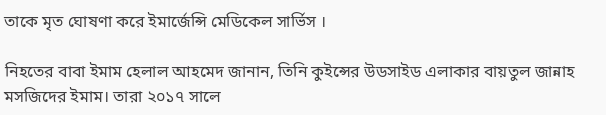তাকে মৃত ঘোষণা করে ইমার্জেন্সি মেডিকেল সার্ভিস ।

নিহতের বাবা ইমাম হেলাল আহমেদ জানান, তিনি কুইন্সের উডসাইড এলাকার বায়তুল জান্নাহ মসজিদের ইমাম। তারা ২০১৭ সালে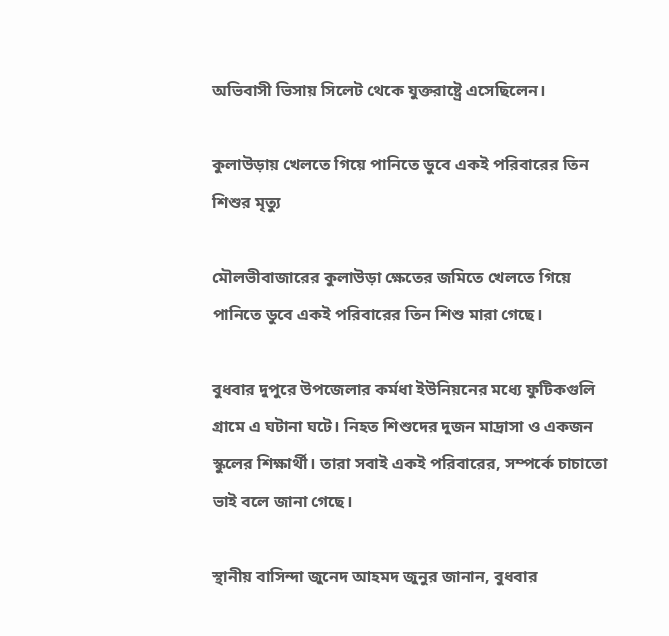অভিবাসী ভিসায় সিলেট থেকে যুক্তরাষ্ট্রে এসেছিলেন।

কুলাউড়ায় খেলতে গিয়ে পানিতে ডুবে একই পরিবারের তিন শিশুর মৃত্যু

মৌলভীবাজারের কুলাউড়া ক্ষেতের জমিতে খেলতে গিয়ে পানিতে ডুবে একই পরিবারের তিন শিশু মারা গেছে।

বুধবার দুপুরে উপজেলার কর্মধা ইউনিয়নের মধ্যে ফুটিকগুলি গ্রামে এ ঘটানা ঘটে। নিহত শিশুদের দুজন মাদ্রাসা ও একজন স্কুলের শিক্ষার্থী। তারা সবাই একই পরিবারের, সম্পর্কে চাচাতো ভাই বলে জানা গেছে।

স্থানীয় বাসিন্দা জুনেদ আহমদ জুনুর জানান, বুধবার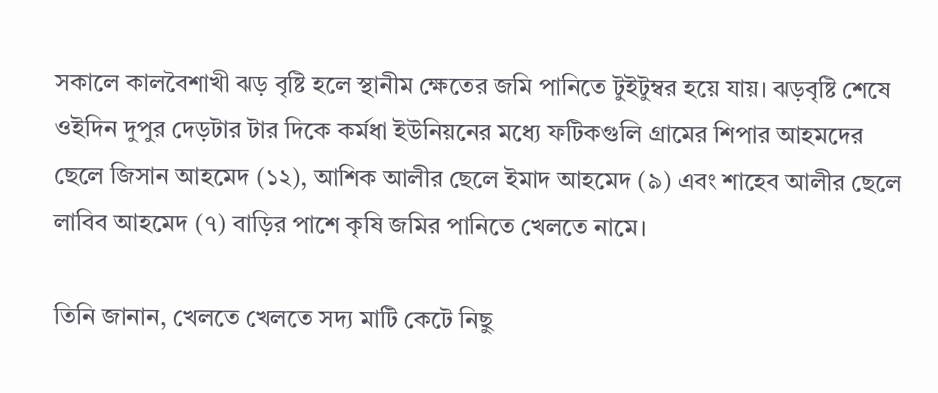সকালে কালবৈশাখী ঝড় বৃষ্টি হলে স্থানীম ক্ষেতের জমি পানিতে টুইটুম্বর হয়ে যায়। ঝড়বৃষ্টি শেষে ওইদিন দুপুর দেড়টার টার দিকে কর্মধা ইউনিয়নের মধ্যে ফটিকগুলি গ্রামের শিপার আহমদের ছেলে জিসান আহমেদ (১২), আশিক আলীর ছেলে ইমাদ আহমেদ (৯) এবং শাহেব আলীর ছেলে লাবিব আহমেদ (৭) বাড়ির পাশে কৃষি জমির পানিতে খেলতে নামে।

তিনি জানান, খেলতে খেলতে সদ্য মাটি কেটে নিছু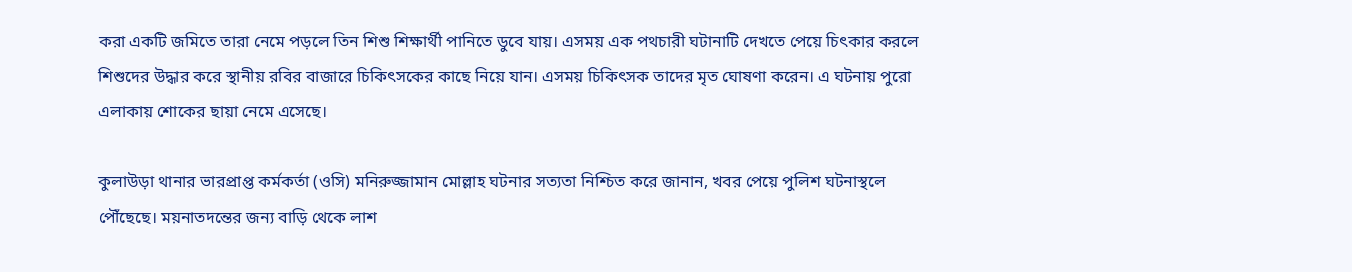করা একটি জমিতে তারা নেমে পড়লে তিন শিশু শিক্ষার্থী পানিতে ডুবে যায়। এসময় এক পথচারী ঘটানাটি দেখতে পেয়ে চিৎকার করলে শিশুদের উদ্ধার করে স্থানীয় রবির বাজারে চিকিৎসকের কাছে নিয়ে যান। এসময় চিকিৎসক তাদের মৃত ঘোষণা করেন। এ ঘটনায় পুরো এলাকায় শোকের ছায়া নেমে এসেছে।

কুলাউড়া থানার ভারপ্রাপ্ত কর্মকর্তা (ওসি) মনিরুজ্জামান মোল্লাহ ঘটনার সত্যতা নিশ্চিত করে জানান, খবর পেয়ে পুলিশ ঘটনাস্থলে পৌঁছেছে। ময়নাতদন্তের জন্য বাড়ি থেকে লাশ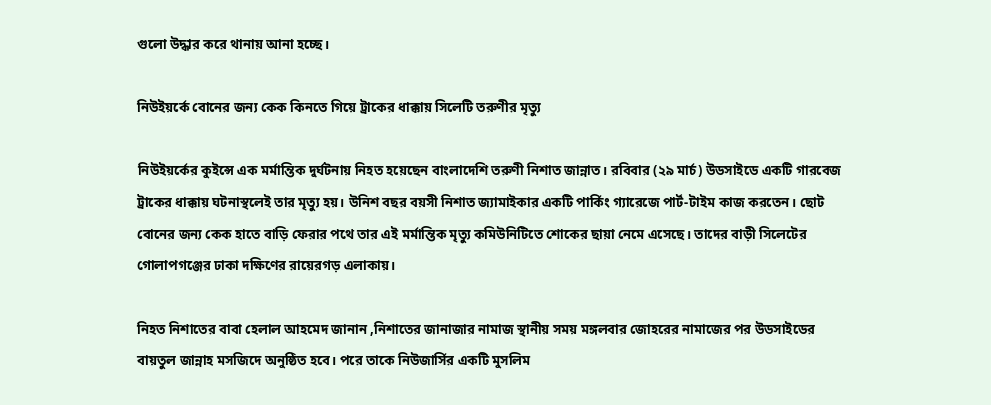গুলো উদ্ধার করে থানায় আনা হচ্ছে।

নিউইয়র্কে বোনের জন্য কেক কিনতে গিয়ে ট্রাকের ধাক্কায় সিলেটি তরুণীর মৃত্যু

নিউইয়র্কের কুইন্সে এক মর্মান্তিক দুর্ঘটনায় নিহত হয়েছেন বাংলাদেশি তরুণী নিশাত জান্নাত। রবিবার (২৯ মার্চ) উডসাইডে একটি গারবেজ ট্রাকের ধাক্কায় ঘটনাস্থলেই তার মৃত্যু হয়। উনিশ বছর বয়সী নিশাত জ্যামাইকার একটি পার্কিং গ্যারেজে পার্ট-টাইম কাজ করতেন। ছোট বোনের জন্য কেক হাতে বাড়ি ফেরার পথে তার এই মর্মান্তিক মৃত্যু কমিউনিটিতে শোকের ছায়া নেমে এসেছে। তাদের বাড়ী সিলেটের গোলাপগঞ্জের ঢাকা দক্ষিণের রায়েরগড় এলাকায়।

নিহত নিশাতের বাবা হেলাল আহমেদ জানান ,নিশাতের জানাজার নামাজ স্থানীয় সময় মঙ্গলবার জোহরের নামাজের পর উডসাইডের বায়তুল জান্নাহ মসজিদে অনুষ্ঠিত হবে। পরে তাকে নিউজার্সির একটি মুসলিম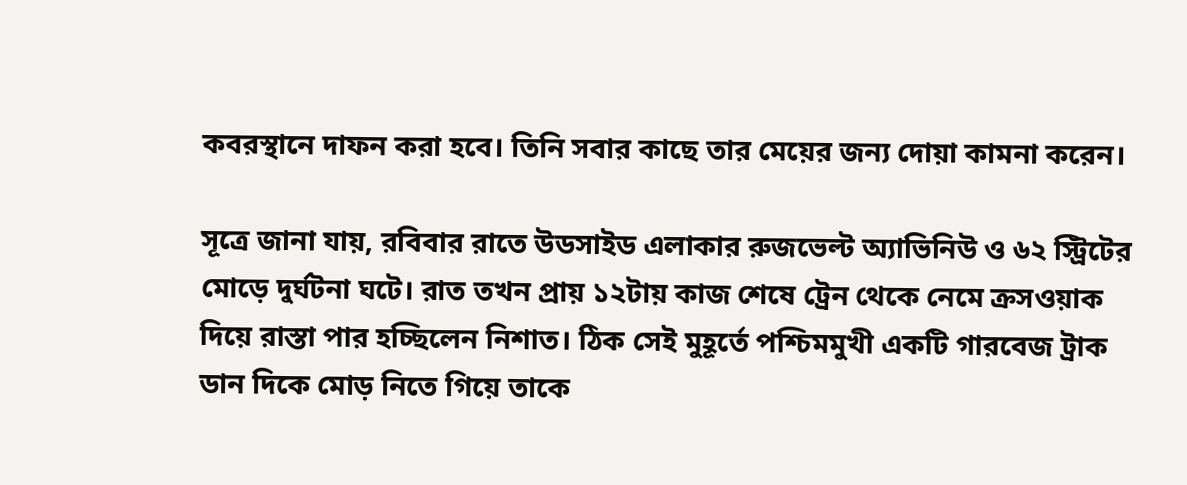কবরস্থানে দাফন করা হবে। তিনি সবার কাছে তার মেয়ের জন্য দোয়া কামনা করেন।

সূত্রে জানা যায়, রবিবার রাতে উডসাইড এলাকার রুজভেল্ট অ্যাভিনিউ ও ৬২ স্ট্রিটের মোড়ে দুর্ঘটনা ঘটে। রাত তখন প্রায় ১২টায় কাজ শেষে ট্রেন থেকে নেমে ক্রসওয়াক দিয়ে রাস্তা পার হচ্ছিলেন নিশাত। ঠিক সেই মুহূর্তে পশ্চিমমুখী একটি গারবেজ ট্রাক ডান দিকে মোড় নিতে গিয়ে তাকে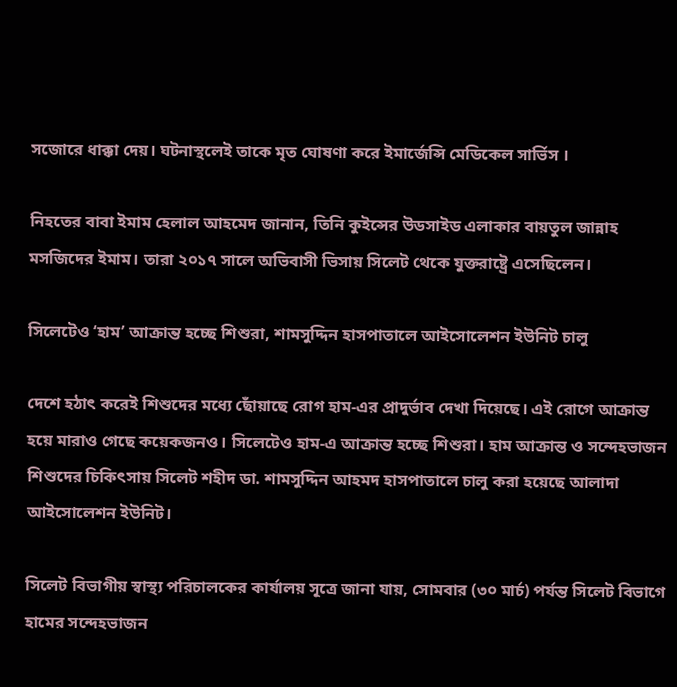সজোরে ধাক্কা দেয়। ঘটনাস্থলেই তাকে মৃত ঘোষণা করে ইমার্জেন্সি মেডিকেল সার্ভিস ।

নিহতের বাবা ইমাম হেলাল আহমেদ জানান, তিনি কুইন্সের উডসাইড এলাকার বায়তুল জান্নাহ মসজিদের ইমাম। তারা ২০১৭ সালে অভিবাসী ভিসায় সিলেট থেকে যুক্তরাষ্ট্রে এসেছিলেন।

সিলেটেও ‘হাম’ আক্রান্ত হচ্ছে শিশুরা, শামসুদ্দিন হাসপাতালে আইসোলেশন ইউনিট চালু

দেশে হঠাৎ করেই শিশুদের মধ্যে ছোঁয়াছে রোগ হাম-এর প্রাদুর্ভাব দেখা দিয়েছে। এই রোগে আক্রান্ত হয়ে মারাও গেছে কয়েকজনও। সিলেটেও হাম-এ আক্রান্ত হচ্ছে শিশুরা। হাম আক্রান্ত ও সন্দেহভাজন শিশুদের চিকিৎসায় সিলেট শহীদ ডা. শামসুদ্দিন আহমদ হাসপাতালে চালু করা হয়েছে আলাদা আইসোলেশন ইউনিট।

সিলেট বিভাগীয় স্বাস্থ্য পরিচালকের কার্যালয় সূত্রে জানা যায়, সোমবার (৩০ মার্চ) পর্যন্ত সিলেট বিভাগে হামের সন্দেহভাজন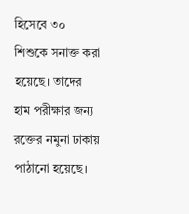হিসেবে ৩০ শিশুকে সনাক্ত করা হয়েছে। তাদের হাম পরীক্ষার জন্য রক্তের নমুনা ঢাকায় পাঠানো হয়েছে।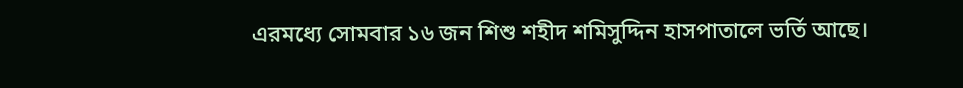এরমধ্যে সোমবার ১৬ জন শিশু শহীদ শমিসুদ্দিন হাসপাতালে ভর্তি আছে।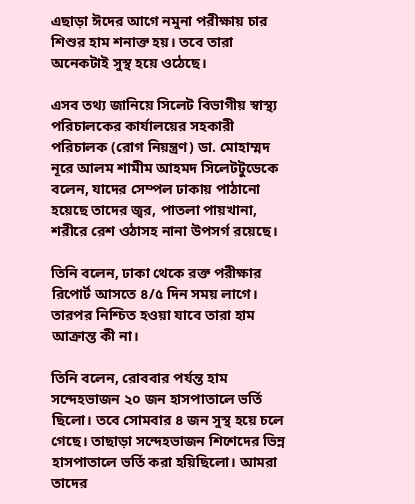এছাড়া ঈদের আগে নমুনা পরীক্ষায় চার শিশুর হাম শনাক্ত হয়। তবে তারা অনেকটাই সুস্থ হয়ে ওঠেছে।

এসব তথ্য জানিয়ে সিলেট বিভাগীয় স্বাস্থ্য পরিচালকের কার্যালয়ের সহকারী পরিচালক (রোগ নিয়ন্ত্রণ) ডা. মোহাম্মদ নূরে আলম শামীম আহমদ সিলেটটুডেকে বলেন, যাদের সেম্পল ঢাকায় পাঠানো হয়েছে তাদের জ্বর, পাতলা পায়খানা, শরীরে রেশ ওঠাসহ নানা উপসর্গ রয়েছে।

তিনি বলেন, ঢাকা থেকে রক্ত পরীক্ষার রিপোর্ট আসতে ৪/৫ দিন সময় লাগে। তারপর নিশ্চিত হওয়া যাবে তারা হাম আক্রান্ত কী না।

তিনি বলেন, রোববার পর্যন্ত হাম সন্দেহভাজন ২০ জন হাসপাতালে ভর্তি ছিলো। তবে সোমবার ৪ জন সুস্থ হয়ে চলে গেছে। তাছাড়া সন্দেহভাজন শিশেদের ভিন্ন হাসপাতালে ভর্তি করা হয়িছিলো। আমরা তাদের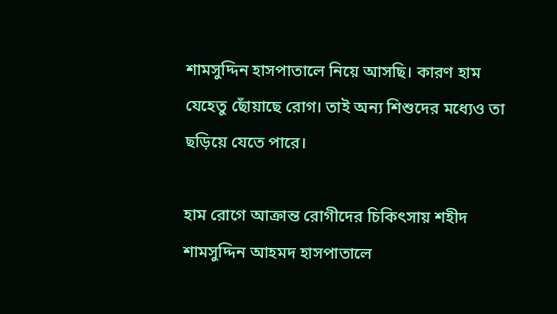শামসুদ্দিন হাসপাতালে নিয়ে আসছি। কারণ হাম যেহেতু ছোঁয়াছে রোগ। তাই অন্য শিশুদের মধ্যেও তা ছড়িয়ে যেতে পারে।

হাম রোগে আক্রান্ত রোগীদের চিকিৎসায় শহীদ শামসুদ্দিন আহমদ হাসপাতালে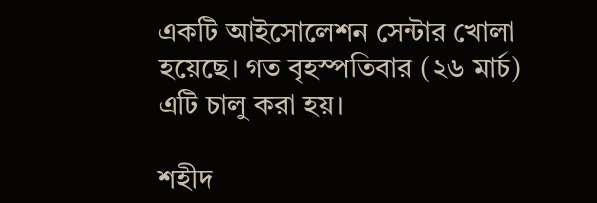একটি আইসোলেশন সেন্টার খোলা হয়েছে। গত বৃহস্পতিবার (২৬ মার্চ) এটি চালু করা হয়।

শহীদ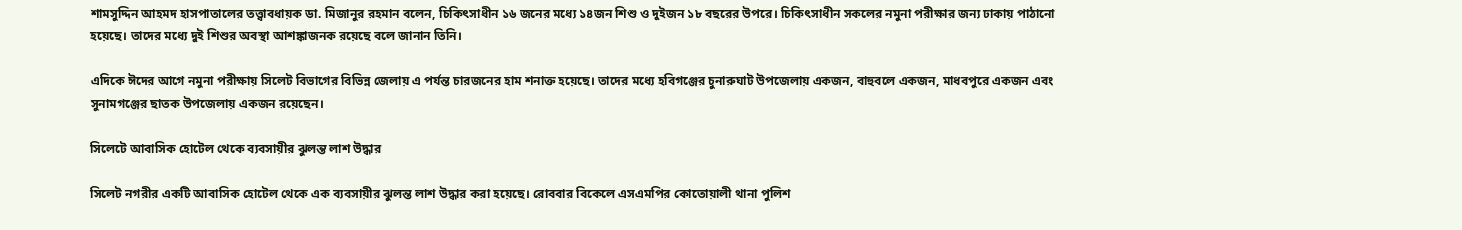শামসুদ্দিন আহমদ হাসপাতালের তত্ত্বাবধায়ক ডা. মিজানুর রহমান বলেন, চিকিৎসাধীন ১৬ জনের মধ্যে ১৪জন শিশু ও দুইজন ১৮ বছরের উপরে। চিকিৎসাধীন সকলের নমুনা পরীক্ষার জন্য ঢাকায় পাঠানো হয়েছে। তাদের মধ্যে দুই শিশুর অবস্থা আশঙ্কাজনক রয়েছে বলে জানান তিনি।

এদিকে ঈদের আগে নমুনা পরীক্ষায় সিলেট বিভাগের বিভিন্ন জেলায় এ পর্যন্ত চারজনের হাম শনাক্ত হয়েছে। তাদের মধ্যে হবিগঞ্জের চুনারুঘাট উপজেলায় একজন, বাহুবলে একজন, মাধবপুরে একজন এবং সুনামগঞ্জের ছাতক উপজেলায় একজন রয়েছেন।

সিলেটে আবাসিক হোটেল থেকে ব্যবসায়ীর ঝুলন্ত লাশ উদ্ধার

সিলেট নগরীর একটি আবাসিক হোটেল থেকে এক ব্যবসায়ীর ঝুলন্ত লাশ উদ্ধার করা হয়েছে। রোববার বিকেলে এসএমপির কোতোয়ালী থানা পুলিশ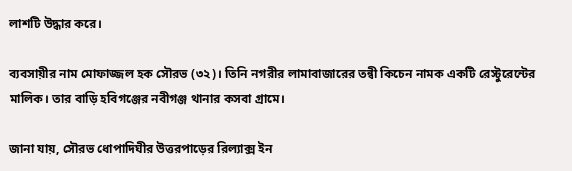লাশটি উদ্ধার করে।

ব্যবসায়ীর নাম মোফাজ্জল হক সৌরভ (৩২)। তিনি নগরীর লামাবাজারের তন্বী কিচেন নামক একটি রেস্টুরেন্টের মালিক। তার বাড়ি হবিগঞ্জের নবীগঞ্জ থানার কসবা গ্রামে।

জানা যায়, সৌরভ ধোপাদিঘীর উত্তরপাড়ের রিল্যাক্স ইন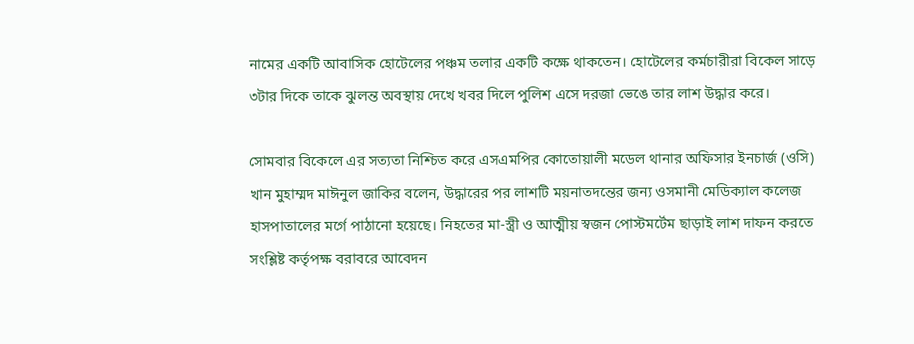নামের একটি আবাসিক হোটেলের পঞ্চম তলার একটি কক্ষে থাকতেন। হোটেলের কর্মচারীরা বিকেল সাড়ে ৩টার দিকে তাকে ঝুলন্ত অবস্থায় দেখে খবর দিলে পুলিশ এসে দরজা ভেঙে তার লাশ উদ্ধার করে।

সোমবার বিকেলে এর সত্যতা নিশ্চিত করে এসএমপির কোতোয়ালী মডেল থানার অফিসার ইনচার্জ (ওসি) খান মুহাম্মদ মাঈনুল জাকির বলেন, উদ্ধারের পর লাশটি ময়নাতদন্তের জন্য ওসমানী মেডিক্যাল কলেজ হাসপাতালের মর্গে পাঠানো হয়েছে। নিহতের মা-স্ত্রী ও আত্মীয় স্বজন পোস্টমর্টেম ছাড়াই লাশ দাফন করতে সংশ্লিষ্ট কর্তৃপক্ষ বরাবরে আবেদন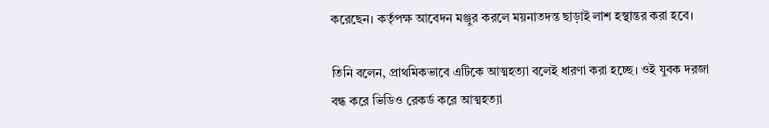করেছেন। কর্তৃপক্ষ আবেদন মঞ্জুর করলে ময়নাতদন্ত ছাড়াই লাশ হস্থান্তর করা হবে।

তিনি বলেন, প্রাথমিকভাবে এটিকে আত্মহত্যা বলেই ধারণা করা হচ্ছে। ওই যুবক দরজা বন্ধ করে ভিডিও রেকর্ড করে আত্মহত্যা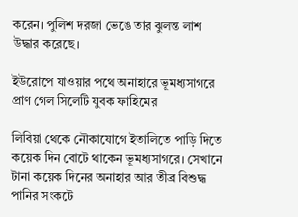করেন। পুলিশ দরজা ভেঙে তার ঝুলন্ত লাশ উদ্ধার করেছে।

ইউরোপে যাওয়ার পথে অনাহারে ভূমধ্যসাগরে প্রাণ গেল সিলেটি যুবক ফাহিমের

লিবিয়া থেকে নৌকাযোগে ইতালিতে পাড়ি দিতে কয়েক দিন বোটে থাকেন ভূমধ্যসাগরে। সেখানে টানা কয়েক দিনের অনাহার আর তীব্র বিশুদ্ধ পানির সংকটে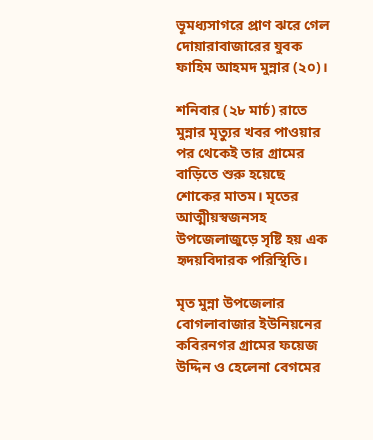ভূমধ্যসাগরে প্রাণ ঝরে গেল দোয়ারাবাজারের যুবক ফাহিম আহমদ মুন্নার (২০)।

শনিবার (২৮ মার্চ) রাতে মুন্নার মৃত্যুর খবর পাওয়ার পর থেকেই তার গ্রামের বাড়িতে শুরু হয়েছে শোকের মাতম। মৃতের আত্মীয়স্বজনসহ উপজেলাজুড়ে সৃষ্টি হয় এক হৃদয়বিদারক পরিস্থিতি।

মৃত মুন্না উপজেলার বোগলাবাজার ইউনিয়নের কবিরনগর গ্রামের ফয়েজ উদ্দিন ও হেলেনা বেগমের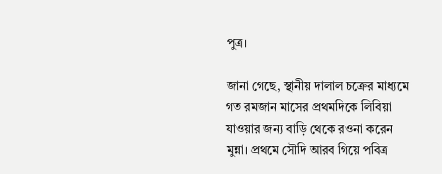পুত্র।

জানা গেছে, স্থানীয় দালাল চক্রের মাধ্যমে গত রমজান মাসের প্রথমদিকে লিবিয়া যাওয়ার জন্য বাড়ি থেকে রওনা করেন মুন্না। প্রথমে সৌদি আরব গিয়ে পবিত্র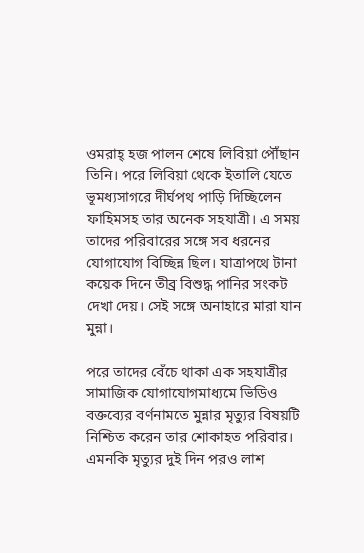ওমরাহ্ হজ পালন শেষে লিবিয়া পৌঁছান তিনি। পরে লিবিয়া থেকে ইতালি যেতে ভূমধ্যসাগরে দীর্ঘপথ পাড়ি দিচ্ছিলেন ফাহিমসহ তার অনেক সহযাত্রী। এ সময় তাদের পরিবারের সঙ্গে সব ধরনের যোগাযোগ বিচ্ছিন্ন ছিল। যাত্রাপথে টানা কয়েক দিনে তীব্র বিশুদ্ধ পানির সংকট দেখা দেয়। সেই সঙ্গে অনাহারে মারা যান মুন্না।

পরে তাদের বেঁচে থাকা এক সহযাত্রীর সামাজিক যোগাযোগমাধ্যমে ভিডিও বক্তব্যের বর্ণনামতে মুন্নার মৃত্যুর বিষয়টি নিশ্চিত করেন তার শোকাহত পরিবার। এমনকি মৃত্যুর দুই দিন পরও লাশ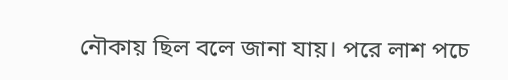নৌকায় ছিল বলে জানা যায়। পরে লাশ পচে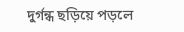দুর্গন্ধ ছড়িয়ে পড়লে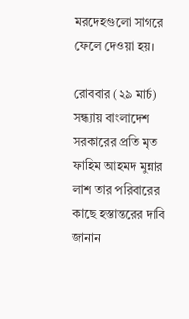মরদেহগুলো সাগরে ফেলে দেওয়া হয়।

রোববার (২৯ মার্চ) সন্ধ্যায় বাংলাদেশ সরকারের প্রতি মৃত ফাহিম আহমদ মুন্নার লাশ তার পরিবারের কাছে হস্তান্তরের দাবি জানান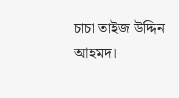চাচা তাইজ উদ্দিন আহমদ।